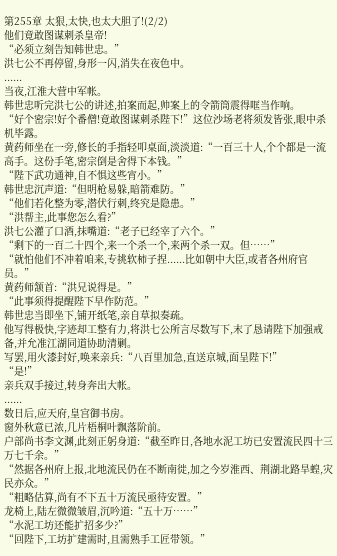第255章 太狠,太快,也太大胆了!(2/2)
他们竟敢图谋刺杀皇帝!
“必须立刻告知韩世忠。”
洪七公不再停留,身形一闪,消失在夜色中。
......
当夜,江淮大营中军帐。
韩世忠听完洪七公的讲述,拍案而起,帅案上的令箭筒震得哐当作响。
“好个密宗!好个番僧!竟敢图谋刺杀陛下!”这位沙场老将须发皆张,眼中杀机毕露。
黄药师坐在一旁,修长的手指轻叩桌面,淡淡道:“一百三十人,个个都是一流高手。这份手笔,密宗倒是舍得下本钱。”
“陛下武功通神,自不惧这些宵小。”
韩世忠沉声道:“但明枪易躲,暗箭难防。”
“他们若化整为零,潜伏行刺,终究是隐患。”
“洪帮主,此事您怎么看?”
洪七公灌了口酒,抹嘴道:“老子已经宰了六个。”
“剩下的一百二十四个,来一个杀一个,来两个杀一双。但……”
“就怕他们不冲着咱来,专挑软柿子捏......比如朝中大臣,或者各州府官员。”
黄药师颔首:“洪兄说得是。”
“此事须得提醒陛下早作防范。”
韩世忠当即坐下,铺开纸笔,亲自草拟奏疏。
他写得极快,字迹却工整有力,将洪七公所言尽数写下,末了恳请陛下加强戒备,并允准江湖同道协助清剿。
写罢,用火漆封好,唤来亲兵:“八百里加急,直送京城,面呈陛下!”
“是!”
亲兵双手接过,转身奔出大帐。
......
数日后,应天府,皇宫御书房。
窗外秋意已浓,几片梧桐叶飘落阶前。
户部尚书李文渊,此刻正躬身道:“截至昨日,各地水泥工坊已安置流民四十三万七千余。”
“然据各州府上报,北地流民仍在不断南徙,加之今岁淮西、荆湖北路旱蝗,灾民亦众。”
“粗略估算,尚有不下五十万流民亟待安置。”
龙椅上,陆左微微皱眉,沉吟道:“五十万……”
“水泥工坊还能扩招多少?”
“回陛下,工坊扩建需时,且需熟手工匠带领。”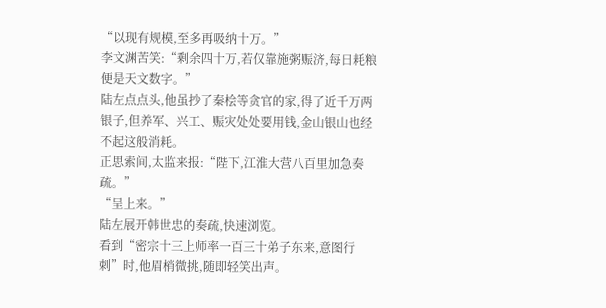“以现有规模,至多再吸纳十万。”
李文渊苦笑:“剩余四十万,若仅靠施粥赈济,每日耗粮便是天文数字。”
陆左点点头,他虽抄了秦桧等贪官的家,得了近千万两银子,但养军、兴工、赈灾处处要用钱,金山银山也经不起这般消耗。
正思索间,太监来报:“陛下,江淮大营八百里加急奏疏。”
“呈上来。”
陆左展开韩世忠的奏疏,快速浏览。
看到“密宗十三上师率一百三十弟子东来,意图行刺”时,他眉梢微挑,随即轻笑出声。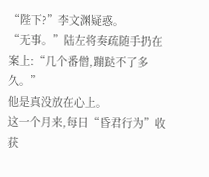“陛下?”李文渊疑惑。
“无事。”陆左将奏疏随手扔在案上:“几个番僧,蹦跶不了多久。”
他是真没放在心上。
这一个月来,每日“昏君行为”收获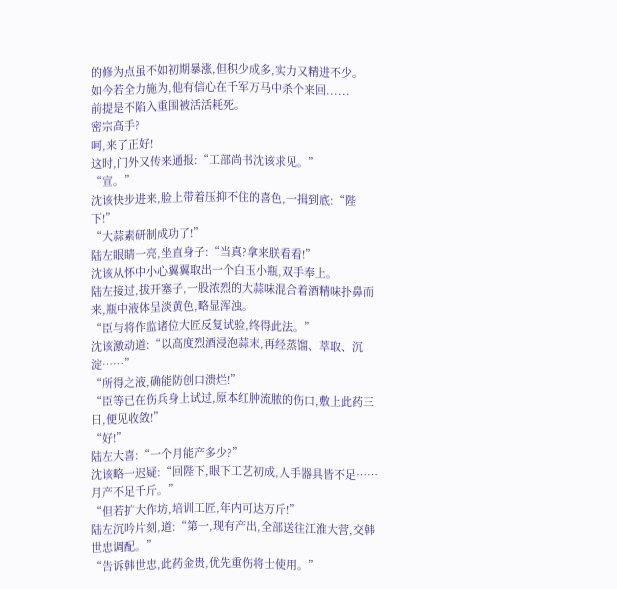的修为点虽不如初期暴涨,但积少成多,实力又精进不少。
如今若全力施为,他有信心在千军万马中杀个来回......
前提是不陷入重围被活活耗死。
密宗高手?
呵,来了正好!
这时,门外又传来通报:“工部尚书沈该求见。”
“宣。”
沈该快步进来,脸上带着压抑不住的喜色,一揖到底:“陛下!”
“大蒜素研制成功了!”
陆左眼睛一亮,坐直身子:“当真?拿来朕看看!”
沈该从怀中小心翼翼取出一个白玉小瓶,双手奉上。
陆左接过,拔开塞子,一股浓烈的大蒜味混合着酒精味扑鼻而来,瓶中液体呈淡黄色,略显浑浊。
“臣与将作监诸位大匠反复试验,终得此法。”
沈该激动道:“以高度烈酒浸泡蒜末,再经蒸馏、萃取、沉淀……”
“所得之液,确能防创口溃烂!”
“臣等已在伤兵身上试过,原本红肿流脓的伤口,敷上此药三日,便见收敛!”
“好!”
陆左大喜:“一个月能产多少?”
沈该略一迟疑:“回陛下,眼下工艺初成,人手器具皆不足……月产不足千斤。”
“但若扩大作坊,培训工匠,年内可达万斤!”
陆左沉吟片刻,道:“第一,现有产出,全部送往江淮大营,交韩世忠调配。”
“告诉韩世忠,此药金贵,优先重伤将士使用。”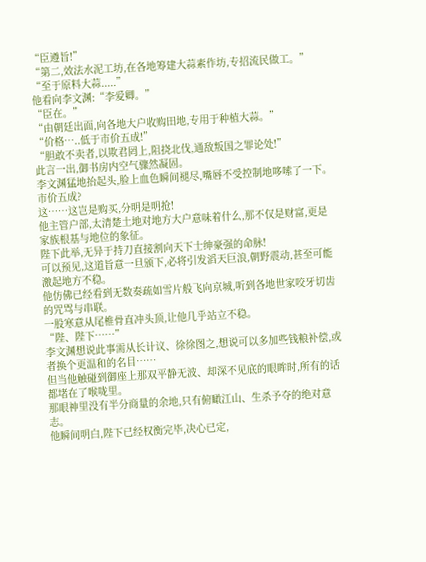“臣遵旨!”
“第二,效法水泥工坊,在各地筹建大蒜素作坊,专招流民做工。”
“至于原料大蒜.....”
他看向李文渊:“李爱卿。”
“臣在。”
“由朝廷出面,向各地大户收购田地,专用于种植大蒜。”
“价格…..低于市价五成!”
“胆敢不卖者,以欺君罔上,阻挠北伐,通敌叛国之罪论处!”
此言一出,御书房内空气骤然凝固。
李文渊猛地抬起头,脸上血色瞬间褪尽,嘴唇不受控制地哆嗦了一下。
市价五成?
这……这岂是购买,分明是明抢!
他主管户部,太清楚土地对地方大户意味着什么,那不仅是财富,更是家族根基与地位的象征。
陛下此举,无异于持刀直接割向天下士绅豪强的命脉!
可以预见,这道旨意一旦颁下,必将引发滔天巨浪,朝野震动,甚至可能激起地方不稳。
他仿佛已经看到无数奏疏如雪片般飞向京城,听到各地世家咬牙切齿的咒骂与串联。
一股寒意从尾椎骨直冲头顶,让他几乎站立不稳。
“陛、陛下……”
李文渊想说此事需从长计议、徐徐图之,想说可以多加些钱粮补偿,或者换个更温和的名目……
但当他触碰到御座上那双平静无波、却深不见底的眼眸时,所有的话都堵在了喉咙里。
那眼神里没有半分商量的余地,只有俯瞰江山、生杀予夺的绝对意志。
他瞬间明白,陛下已经权衡完毕,决心已定,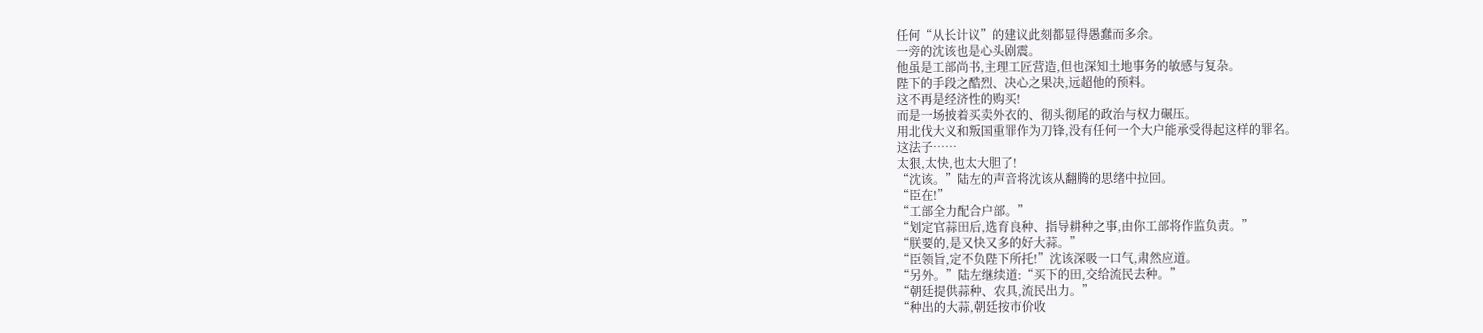任何“从长计议”的建议此刻都显得愚蠢而多余。
一旁的沈该也是心头剧震。
他虽是工部尚书,主理工匠营造,但也深知土地事务的敏感与复杂。
陛下的手段之酷烈、决心之果决,远超他的预料。
这不再是经济性的购买!
而是一场披着买卖外衣的、彻头彻尾的政治与权力碾压。
用北伐大义和叛国重罪作为刀锋,没有任何一个大户能承受得起这样的罪名。
这法子……
太狠,太快,也太大胆了!
“沈该。”陆左的声音将沈该从翻腾的思绪中拉回。
“臣在!”
“工部全力配合户部。”
“划定官蒜田后,选育良种、指导耕种之事,由你工部将作监负责。”
“朕要的,是又快又多的好大蒜。”
“臣领旨,定不负陛下所托!”沈该深吸一口气,肃然应道。
“另外。”陆左继续道:“买下的田,交给流民去种。”
“朝廷提供蒜种、农具,流民出力。”
“种出的大蒜,朝廷按市价收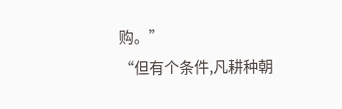购。”
“但有个条件,凡耕种朝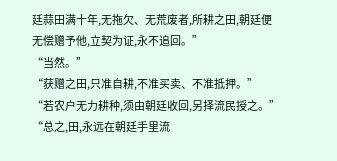廷蒜田满十年,无拖欠、无荒废者,所耕之田,朝廷便无偿赠予他,立契为证,永不追回。”
“当然。”
“获赠之田,只准自耕,不准买卖、不准抵押。”
“若农户无力耕种,须由朝廷收回,另择流民授之。”
“总之,田,永远在朝廷手里流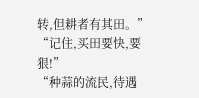转,但耕者有其田。”
“记住,买田要快,要狠!”
“种蒜的流民,待遇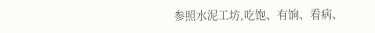参照水泥工坊,吃饱、有饷、看病、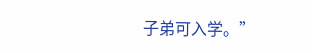子弟可入学。”